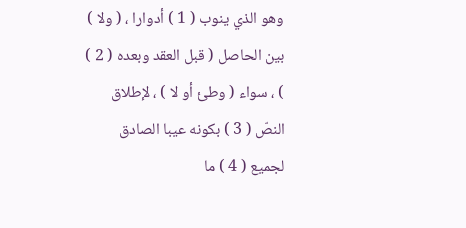وهو الذي ينوب ( 1 ) أدوارا ، ( ولا ) بين الحاصل ( قبل العقد وبعده ( 2 ) ) ، سواء ( وطئ أو لا ) ، لإطلاق النصّ ( 3 ) بكونه عيبا الصادق لجميع ( 4 ) ما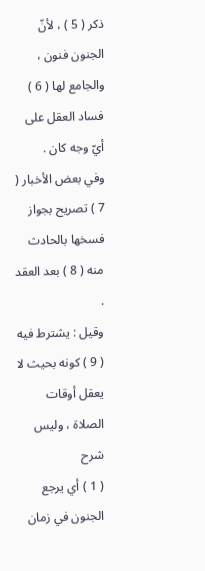ذكر ( 5 ) ، لأنّ الجنون فنون ، والجامع لها ( 6 ) فساد العقل على أيّ وجه كان .
وفي بعض الأخبار ( 7 ) تصريح بجواز فسخها بالحادث منه ( 8 ) بعد العقد .
وقيل : يشترط فيه ( 9 ) كونه بحيث لا يعقل أوقات الصلاة ، وليس
شرح
( 1 ) أي يرجع الجنون في زمان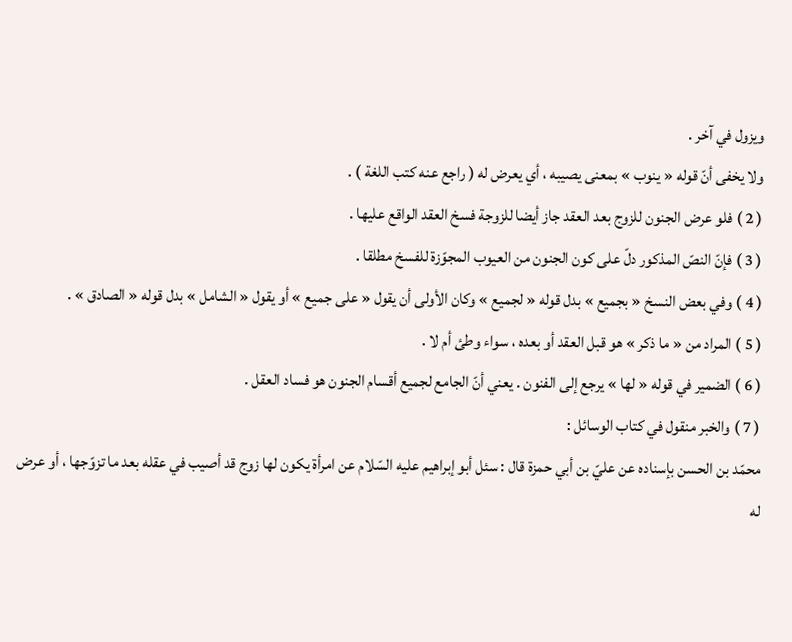ويزول في آخر .
ولا يخفى أنّ قوله « ينوب » بمعنى يصيبه ، أي يعرض له ( راجع عنه كتب اللغة ) .
( 2 ) فلو عرض الجنون للزوج بعد العقد جاز أيضا للزوجة فسخ العقد الواقع عليها .
( 3 ) فإنّ النصّ المذكور دلّ على كون الجنون من العيوب المجوّزة للفسخ مطلقا .
( 4 ) وفي بعض النسخ « بجميع » بدل قوله « لجميع » وكان الأولى أن يقول « على جميع » أو يقول « الشامل » بدل قوله « الصادق » .
( 5 ) المراد من « ما ذكر » هو قبل العقد أو بعده ، سواء وطئ أم لا .
( 6 ) الضمير في قوله « لها » يرجع إلى الفنون . يعني أنّ الجامع لجميع أقسام الجنون هو فساد العقل .
( 7 ) والخبر منقول في كتاب الوسائل :
محمّد بن الحسن بإسناده عن عليّ بن أبي حمزة قال : سئل أبو إبراهيم عليه السّلام عن امرأة يكون لها زوج قد أصيب في عقله بعد ما تزوّجها ، أو عرض له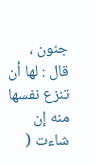جنون ، قال : لها أن تنزع نفسها منه إن شاءت (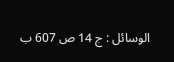الوسائل : ج 14 ص 607 ب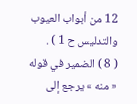12 من أبواب العيوب والتدليس ح 1 ) .
( 8 ) الضمير في قوله « منه » يرجع إلى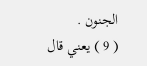الجنون .
( 9 ) يعني قال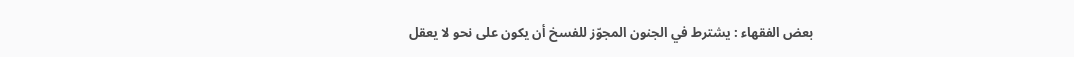بعض الفقهاء : يشترط في الجنون المجوّز للفسخ أن يكون على نحو لا يعقل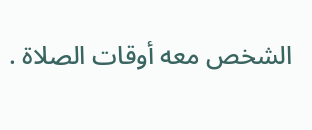الشخص معه أوقات الصلاة .